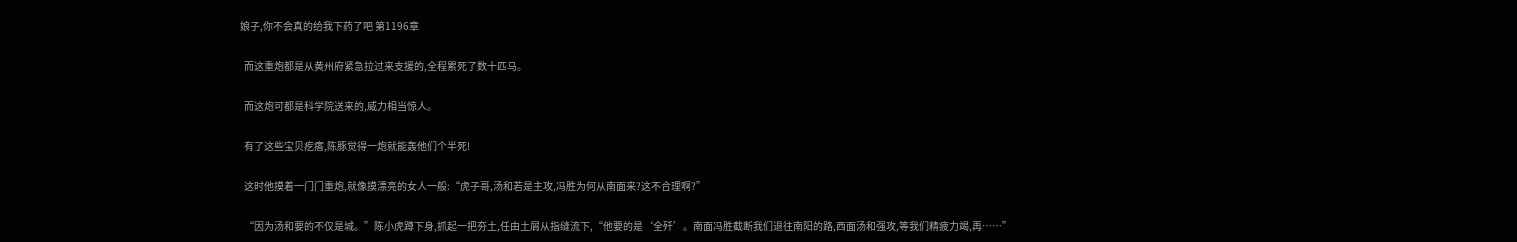娘子,你不会真的给我下药了吧 第1196章

  而这重炮都是从黄州府紧急拉过来支援的,全程累死了数十匹马。

  而这炮可都是科学院送来的,威力相当惊人。

  有了这些宝贝疙瘩,陈豚觉得一炮就能轰他们个半死!

  这时他摸着一门门重炮,就像摸漂亮的女人一般:“虎子哥,汤和若是主攻,冯胜为何从南面来?这不合理啊?”

  “因为汤和要的不仅是城。”陈小虎蹲下身,抓起一把夯土,任由土屑从指缝流下,“他要的是‘全歼’。南面冯胜截断我们退往南阳的路,西面汤和强攻,等我们精疲力竭,再……”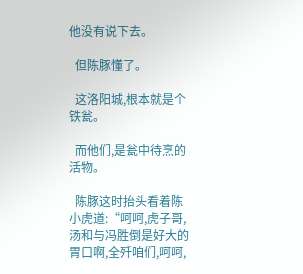他没有说下去。

  但陈豚懂了。

  这洛阳城,根本就是个铁瓮。

  而他们,是瓮中待烹的活物。

  陈豚这时抬头看着陈小虎道:“呵呵,虎子哥,汤和与冯胜倒是好大的胃口啊,全歼咱们,呵呵,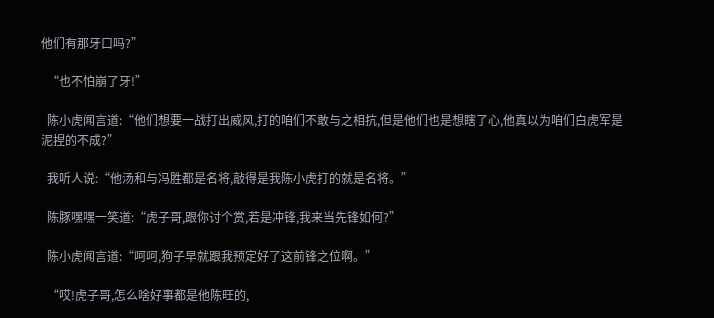他们有那牙口吗?”

  “也不怕崩了牙!”

  陈小虎闻言道:“他们想要一战打出威风,打的咱们不敢与之相抗,但是他们也是想瞎了心,他真以为咱们白虎军是泥捏的不成?”

  我听人说:“他汤和与冯胜都是名将,敲得是我陈小虎打的就是名将。”

  陈豚嘿嘿一笑道:“虎子哥,跟你讨个赏,若是冲锋,我来当先锋如何?”

  陈小虎闻言道:“呵呵,狗子早就跟我预定好了这前锋之位啊。”

  “哎!虎子哥,怎么啥好事都是他陈旺的,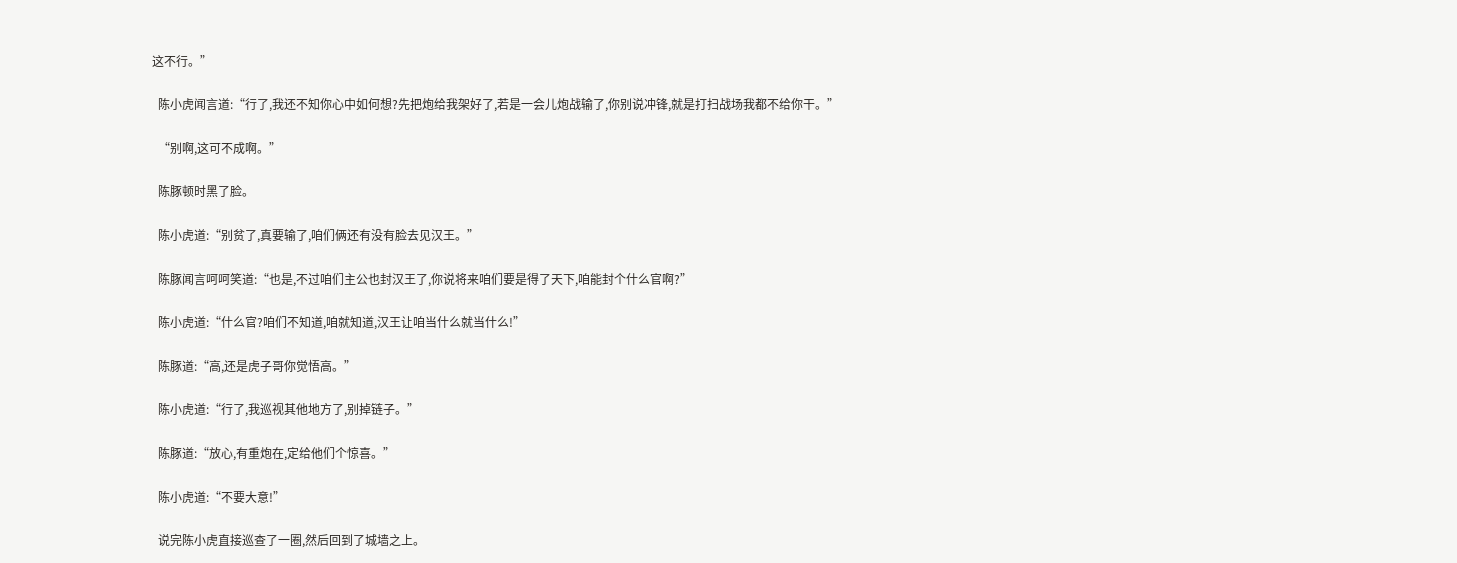这不行。”

  陈小虎闻言道:“行了,我还不知你心中如何想?先把炮给我架好了,若是一会儿炮战输了,你别说冲锋,就是打扫战场我都不给你干。”

  “别啊,这可不成啊。”

  陈豚顿时黑了脸。

  陈小虎道:“别贫了,真要输了,咱们俩还有没有脸去见汉王。”

  陈豚闻言呵呵笑道:“也是,不过咱们主公也封汉王了,你说将来咱们要是得了天下,咱能封个什么官啊?”

  陈小虎道:“什么官?咱们不知道,咱就知道,汉王让咱当什么就当什么!”

  陈豚道:“高,还是虎子哥你觉悟高。”

  陈小虎道:“行了,我巡视其他地方了,别掉链子。”

  陈豚道:“放心,有重炮在,定给他们个惊喜。”

  陈小虎道:“不要大意!”

  说完陈小虎直接巡查了一圈,然后回到了城墙之上。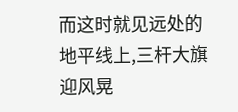而这时就见远处的地平线上,三杆大旗迎风晃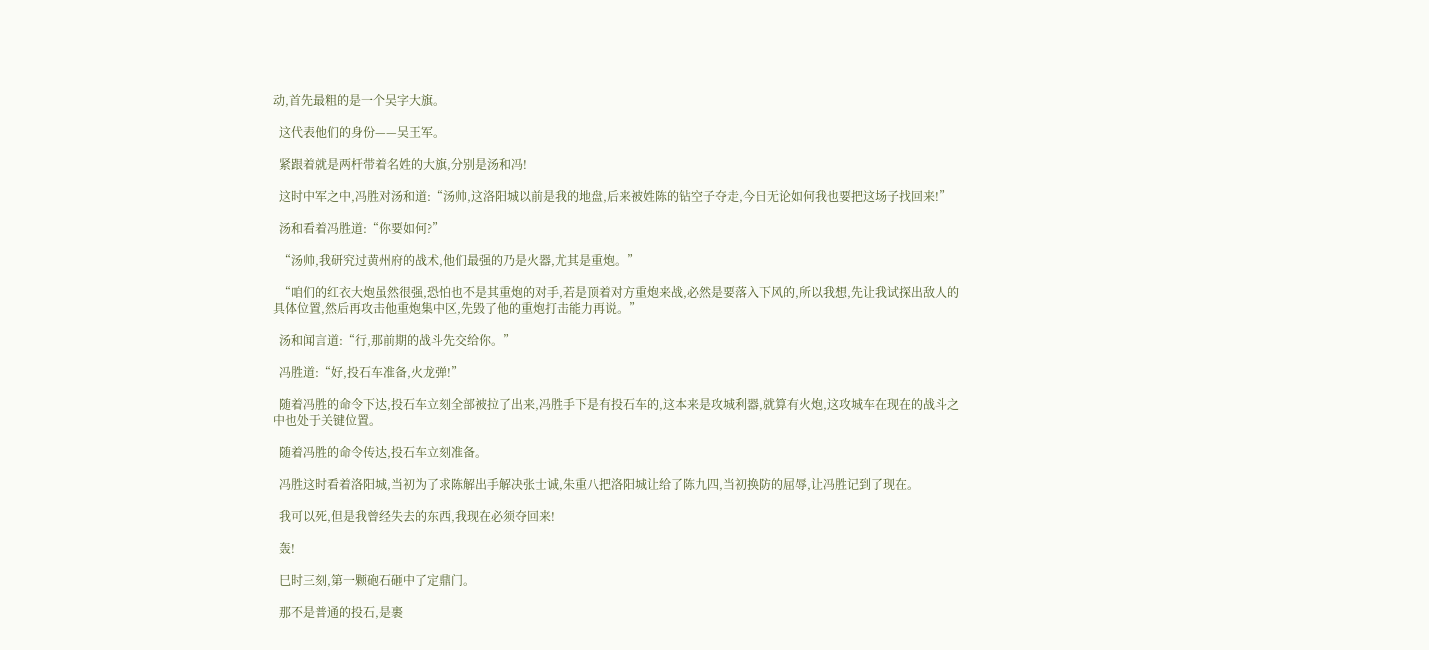动,首先最粗的是一个吴字大旗。

  这代表他们的身份——吴王军。

  紧跟着就是两杆带着名姓的大旗,分别是汤和冯!

  这时中军之中,冯胜对汤和道:“汤帅,这洛阳城以前是我的地盘,后来被姓陈的钻空子夺走,今日无论如何我也要把这场子找回来!”

  汤和看着冯胜道:“你要如何?”

  “汤帅,我研究过黄州府的战术,他们最强的乃是火器,尤其是重炮。”

  “咱们的红衣大炮虽然很强,恐怕也不是其重炮的对手,若是顶着对方重炮来战,必然是要落入下风的,所以我想,先让我试探出敌人的具体位置,然后再攻击他重炮集中区,先毁了他的重炮打击能力再说。”

  汤和闻言道:“行,那前期的战斗先交给你。”

  冯胜道:“好,投石车准备,火龙弹!”

  随着冯胜的命令下达,投石车立刻全部被拉了出来,冯胜手下是有投石车的,这本来是攻城利器,就算有火炮,这攻城车在现在的战斗之中也处于关键位置。

  随着冯胜的命令传达,投石车立刻准备。

  冯胜这时看着洛阳城,当初为了求陈解出手解决张士诚,朱重八把洛阳城让给了陈九四,当初换防的屈辱,让冯胜记到了现在。

  我可以死,但是我曾经失去的东西,我现在必须夺回来!

  轰!

  巳时三刻,第一颗砲石砸中了定鼎门。

  那不是普通的投石,是裹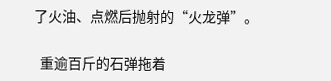了火油、点燃后抛射的“火龙弹”。

  重逾百斤的石弹拖着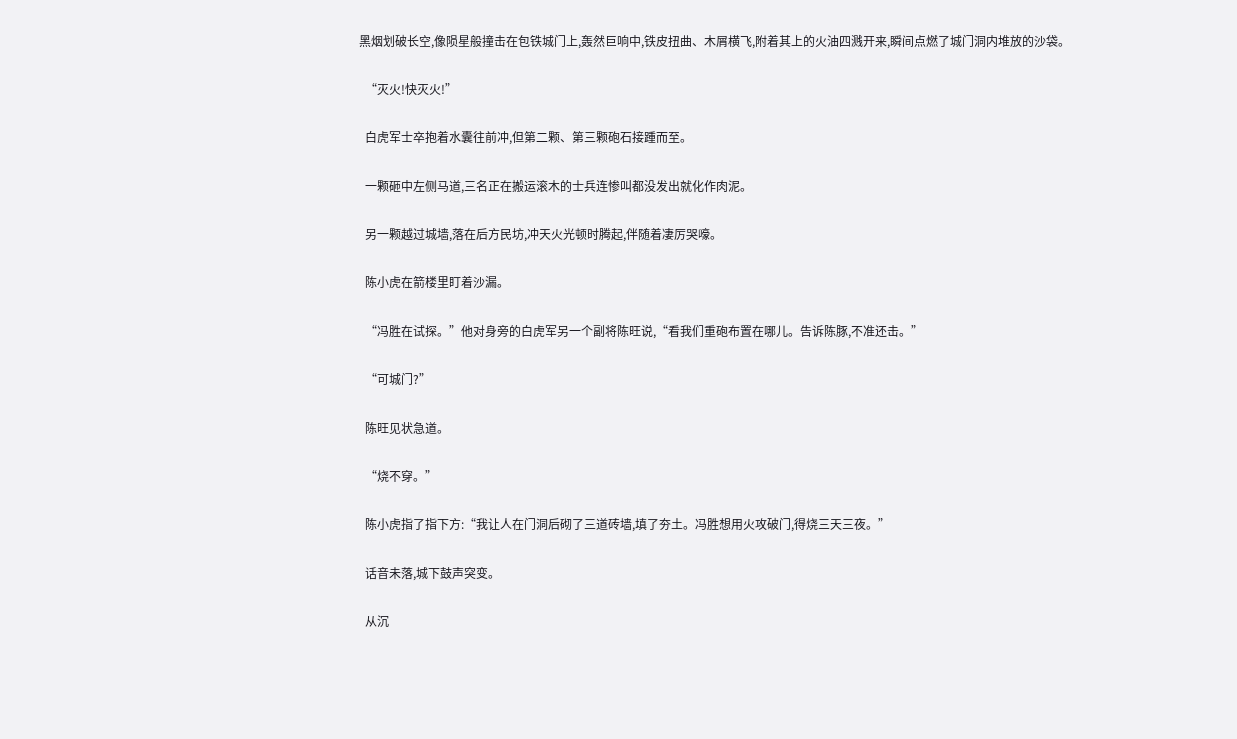黑烟划破长空,像陨星般撞击在包铁城门上,轰然巨响中,铁皮扭曲、木屑横飞,附着其上的火油四溅开来,瞬间点燃了城门洞内堆放的沙袋。

  “灭火!快灭火!”

  白虎军士卒抱着水囊往前冲,但第二颗、第三颗砲石接踵而至。

  一颗砸中左侧马道,三名正在搬运滚木的士兵连惨叫都没发出就化作肉泥。

  另一颗越过城墙,落在后方民坊,冲天火光顿时腾起,伴随着凄厉哭嚎。

  陈小虎在箭楼里盯着沙漏。

  “冯胜在试探。”他对身旁的白虎军另一个副将陈旺说,“看我们重砲布置在哪儿。告诉陈豚,不准还击。”

  “可城门?”

  陈旺见状急道。

  “烧不穿。”

  陈小虎指了指下方:“我让人在门洞后砌了三道砖墙,填了夯土。冯胜想用火攻破门,得烧三天三夜。”

  话音未落,城下鼓声突变。

  从沉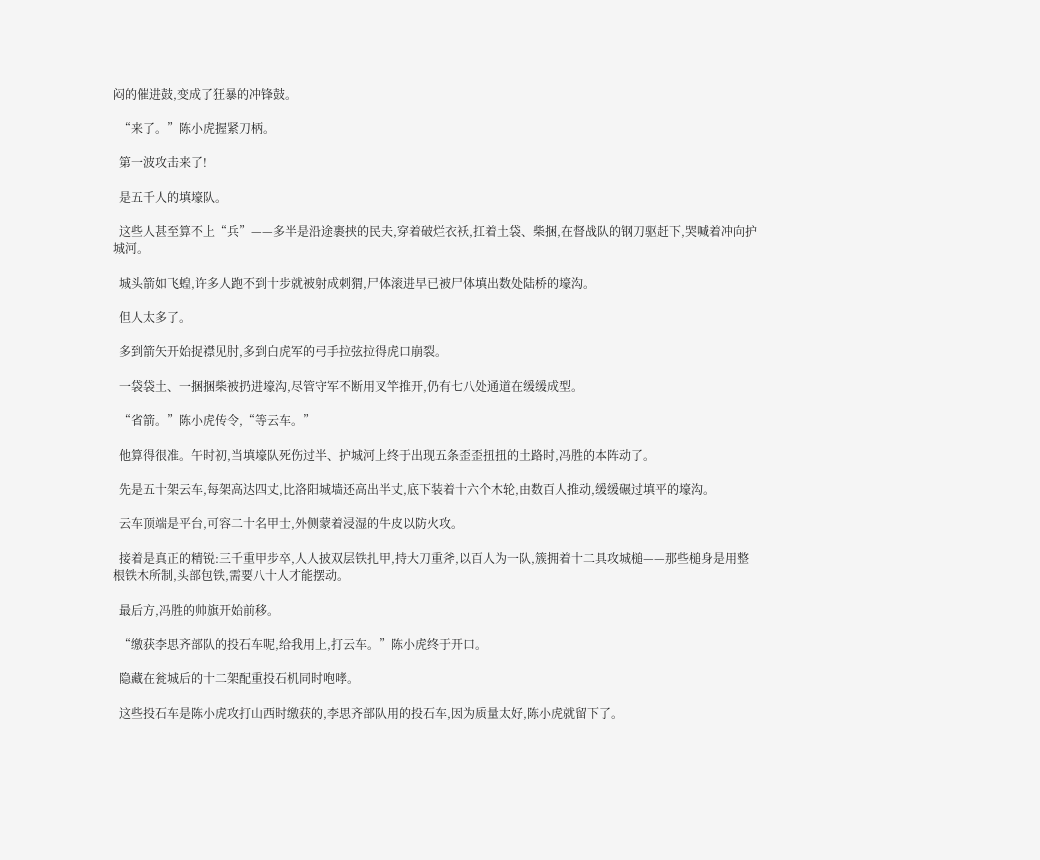闷的催进鼓,变成了狂暴的冲锋鼓。

  “来了。”陈小虎握紧刀柄。

  第一波攻击来了!

  是五千人的填壕队。

  这些人甚至算不上“兵”——多半是沿途裹挟的民夫,穿着破烂衣袄,扛着土袋、柴捆,在督战队的钢刀驱赶下,哭喊着冲向护城河。

  城头箭如飞蝗,许多人跑不到十步就被射成刺猬,尸体滚进早已被尸体填出数处陆桥的壕沟。

  但人太多了。

  多到箭矢开始捉襟见肘,多到白虎军的弓手拉弦拉得虎口崩裂。

  一袋袋土、一捆捆柴被扔进壕沟,尽管守军不断用叉竿推开,仍有七八处通道在缓缓成型。

  “省箭。”陈小虎传令,“等云车。”

  他算得很准。午时初,当填壕队死伤过半、护城河上终于出现五条歪歪扭扭的土路时,冯胜的本阵动了。

  先是五十架云车,每架高达四丈,比洛阳城墙还高出半丈,底下装着十六个木轮,由数百人推动,缓缓碾过填平的壕沟。

  云车顶端是平台,可容二十名甲士,外侧蒙着浸湿的牛皮以防火攻。

  接着是真正的精锐:三千重甲步卒,人人披双层铁扎甲,持大刀重斧,以百人为一队,簇拥着十二具攻城槌——那些槌身是用整根铁木所制,头部包铁,需要八十人才能摆动。

  最后方,冯胜的帅旗开始前移。

  “缴获李思齐部队的投石车呢,给我用上,打云车。”陈小虎终于开口。

  隐藏在瓮城后的十二架配重投石机同时咆哮。

  这些投石车是陈小虎攻打山西时缴获的,李思齐部队用的投石车,因为质量太好,陈小虎就留下了。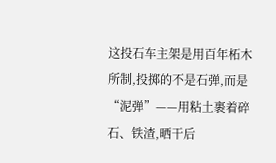这投石车主架是用百年柘木所制,投掷的不是石弹,而是“泥弹”——用粘土裹着碎石、铁渣,晒干后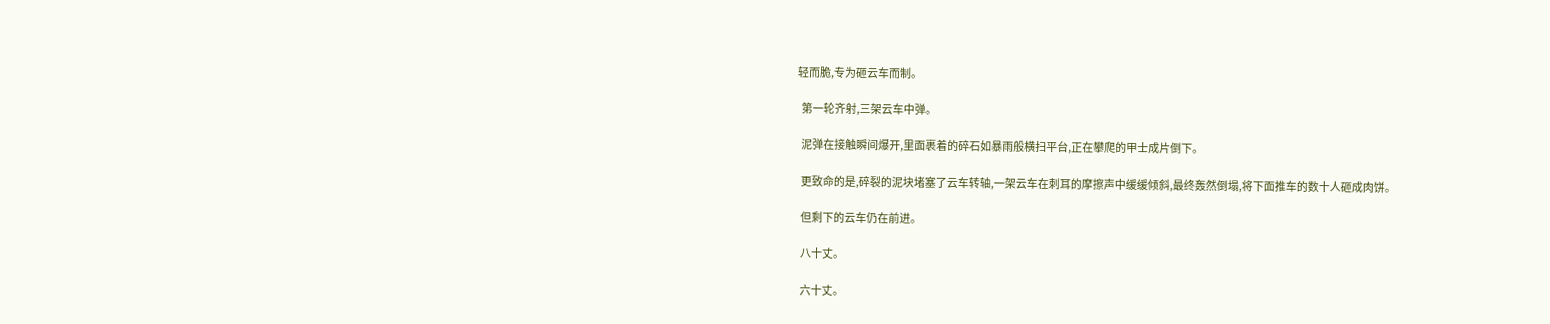轻而脆,专为砸云车而制。

  第一轮齐射,三架云车中弹。

  泥弹在接触瞬间爆开,里面裹着的碎石如暴雨般横扫平台,正在攀爬的甲士成片倒下。

  更致命的是,碎裂的泥块堵塞了云车转轴,一架云车在刺耳的摩擦声中缓缓倾斜,最终轰然倒塌,将下面推车的数十人砸成肉饼。

  但剩下的云车仍在前进。

  八十丈。

  六十丈。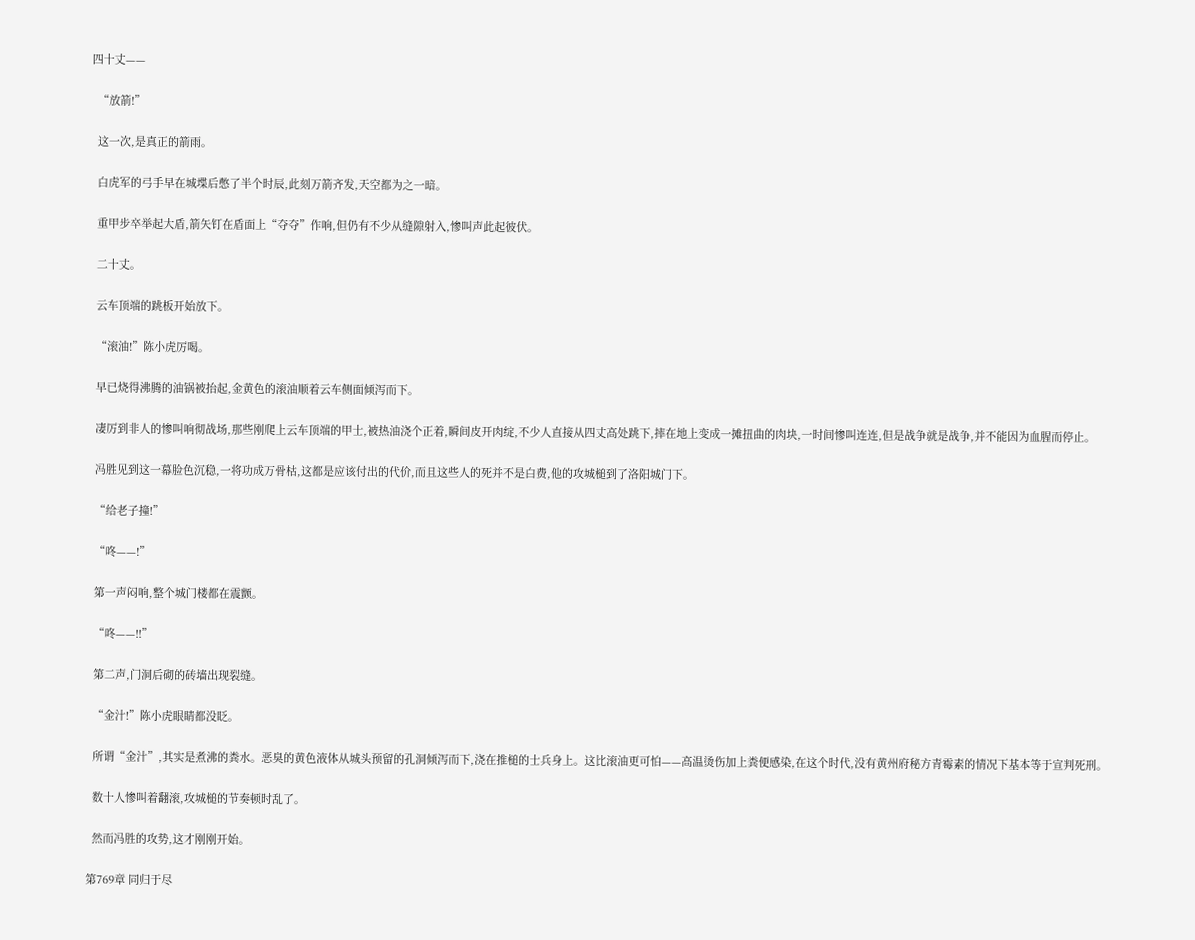四十丈——

  “放箭!”

  这一次,是真正的箭雨。

  白虎军的弓手早在城堞后憋了半个时辰,此刻万箭齐发,天空都为之一暗。

  重甲步卒举起大盾,箭矢钉在盾面上“夺夺”作响,但仍有不少从缝隙射入,惨叫声此起彼伏。

  二十丈。

  云车顶端的跳板开始放下。

  “滚油!”陈小虎厉喝。

  早已烧得沸腾的油锅被抬起,金黄色的滚油顺着云车侧面倾泻而下。

  凄厉到非人的惨叫响彻战场,那些刚爬上云车顶端的甲士,被热油浇个正着,瞬间皮开肉绽,不少人直接从四丈高处跳下,摔在地上变成一摊扭曲的肉块,一时间惨叫连连,但是战争就是战争,并不能因为血腥而停止。

  冯胜见到这一幕脸色沉稳,一将功成万骨枯,这都是应该付出的代价,而且这些人的死并不是白费,他的攻城槌到了洛阳城门下。

  “给老子撞!”

  “咚——!”

  第一声闷响,整个城门楼都在震颤。

  “咚——!!”

  第二声,门洞后砌的砖墙出现裂缝。

  “金汁!”陈小虎眼睛都没眨。

  所谓“金汁”,其实是煮沸的粪水。恶臭的黄色液体从城头预留的孔洞倾泻而下,浇在推槌的士兵身上。这比滚油更可怕——高温烫伤加上粪便感染,在这个时代,没有黄州府秘方青霉素的情况下基本等于宣判死刑。

  数十人惨叫着翻滚,攻城槌的节奏顿时乱了。

  然而冯胜的攻势,这才刚刚开始。

第769章 同归于尽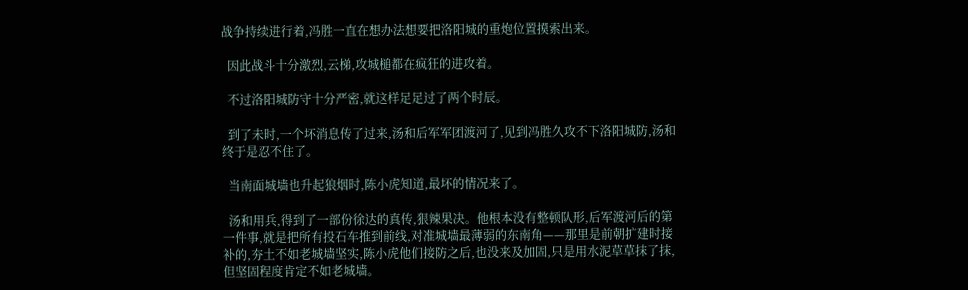战争持续进行着,冯胜一直在想办法想要把洛阳城的重炮位置摸索出来。

  因此战斗十分激烈,云梯,攻城槌都在疯狂的进攻着。

  不过洛阳城防守十分严密,就这样足足过了两个时辰。

  到了未时,一个坏消息传了过来,汤和后军军团渡河了,见到冯胜久攻不下洛阳城防,汤和终于是忍不住了。

  当南面城墙也升起狼烟时,陈小虎知道,最坏的情况来了。

  汤和用兵,得到了一部份徐达的真传,狠辣果决。他根本没有整顿队形,后军渡河后的第一件事,就是把所有投石车推到前线,对准城墙最薄弱的东南角——那里是前朝扩建时接补的,夯土不如老城墙坚实,陈小虎他们接防之后,也没来及加固,只是用水泥草草抹了抹,但坚固程度肯定不如老城墙。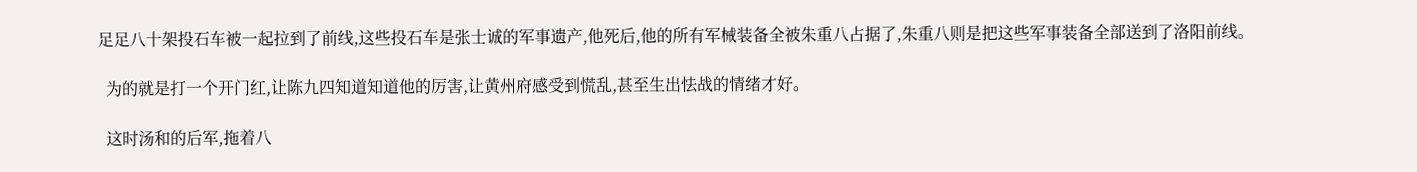足足八十架投石车被一起拉到了前线,这些投石车是张士诚的军事遗产,他死后,他的所有军械装备全被朱重八占据了,朱重八则是把这些军事装备全部送到了洛阳前线。

  为的就是打一个开门红,让陈九四知道知道他的厉害,让黄州府感受到慌乱,甚至生出怯战的情绪才好。

  这时汤和的后军,拖着八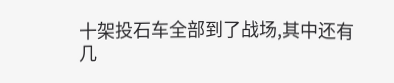十架投石车全部到了战场,其中还有几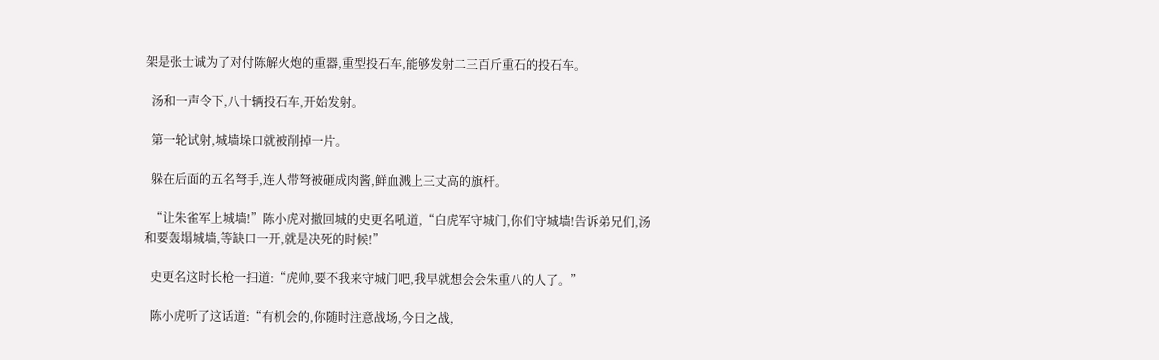架是张士诚为了对付陈解火炮的重器,重型投石车,能够发射二三百斤重石的投石车。

  汤和一声令下,八十辆投石车,开始发射。

  第一轮试射,城墙垛口就被削掉一片。

  躲在后面的五名弩手,连人带弩被砸成肉酱,鲜血溅上三丈高的旗杆。

  “让朱雀军上城墙!”陈小虎对撤回城的史更名吼道,“白虎军守城门,你们守城墙!告诉弟兄们,汤和要轰塌城墙,等缺口一开,就是决死的时候!”

  史更名这时长枪一扫道:“虎帅,要不我来守城门吧,我早就想会会朱重八的人了。”

  陈小虎听了这话道:“有机会的,你随时注意战场,今日之战,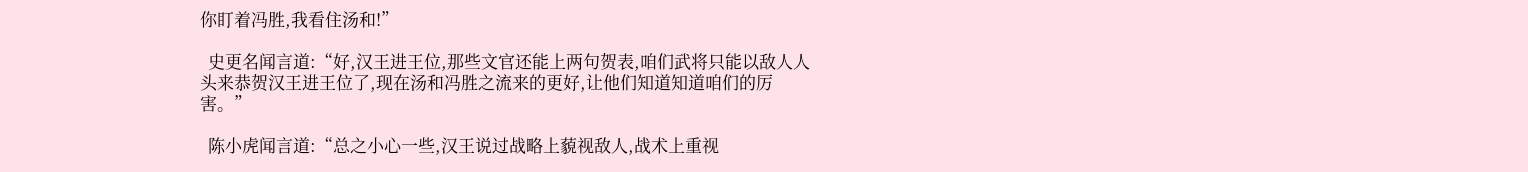你盯着冯胜,我看住汤和!”

  史更名闻言道:“好,汉王进王位,那些文官还能上两句贺表,咱们武将只能以敌人人头来恭贺汉王进王位了,现在汤和冯胜之流来的更好,让他们知道知道咱们的厉害。”

  陈小虎闻言道:“总之小心一些,汉王说过战略上藐视敌人,战术上重视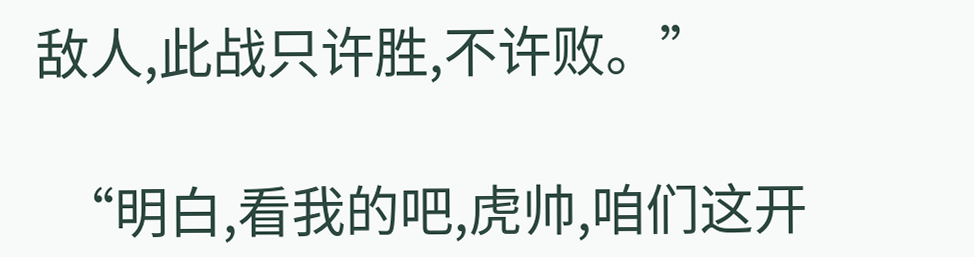敌人,此战只许胜,不许败。”

  “明白,看我的吧,虎帅,咱们这开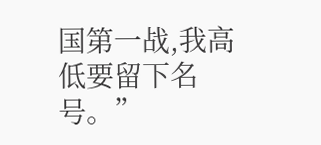国第一战,我高低要留下名号。”